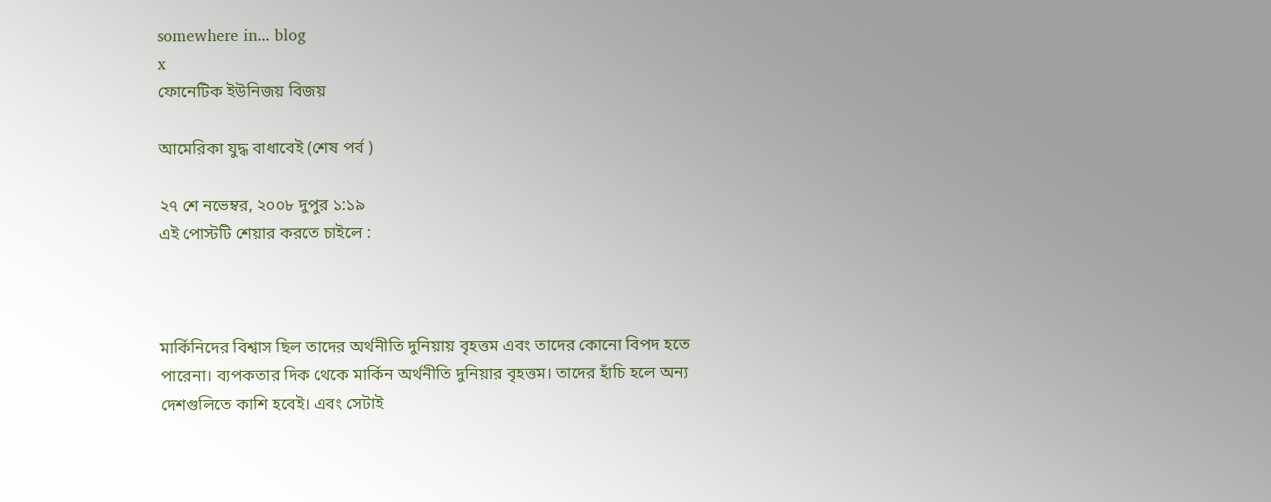somewhere in... blog
x
ফোনেটিক ইউনিজয় বিজয়

আমেরিকা যুদ্ধ বাধাবেই (শেষ পর্ব )

২৭ শে নভেম্বর, ২০০৮ দুপুর ১:১৯
এই পোস্টটি শেয়ার করতে চাইলে :



মার্কিনিদের বিশ্বাস ছিল তাদের অর্থনীতি দুনিয়ায় বৃহত্তম এবং তাদের কোনো বিপদ হতে পারেনা। ব্যপকতার দিক থেকে মার্কিন অর্থনীতি দুনিয়ার বৃহত্তম। তাদের হাঁচি হলে অন্য দেশগুলিতে কাশি হবেই। এবং সেটাই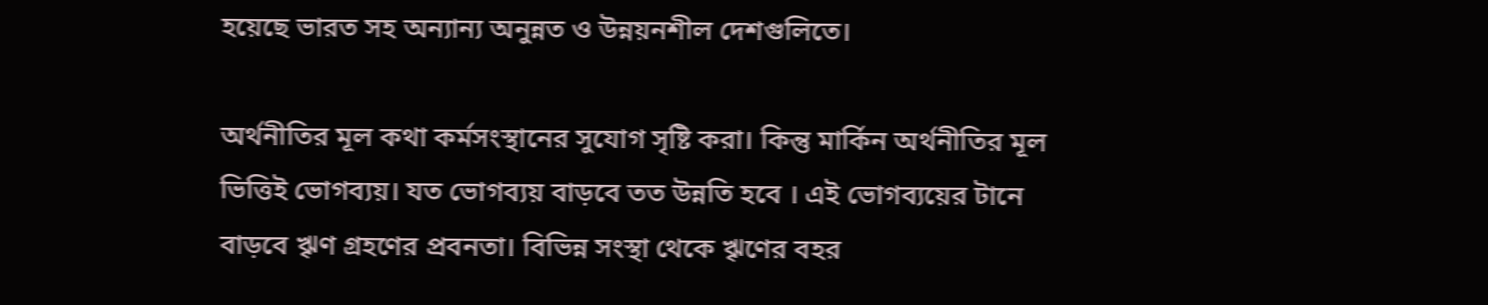হয়েছে ভারত সহ অন্যান্য অনুন্নত ও উন্নয়নশীল দেশগুলিতে।

অর্থনীতির মূল কথা কর্মসংস্থানের সুযোগ সৃষ্টি করা। কিন্তু মার্কিন অর্থনীতির মূল ভিত্তিই ভোগব্যয়। যত ভোগব্যয় বাড়বে তত উন্নতি হবে । এই ভোগব্যয়ের টানে বাড়বে ৠণ গ্রহণের প্রবনতা। বিভিন্ন সংস্থা থেকে ৠণের বহর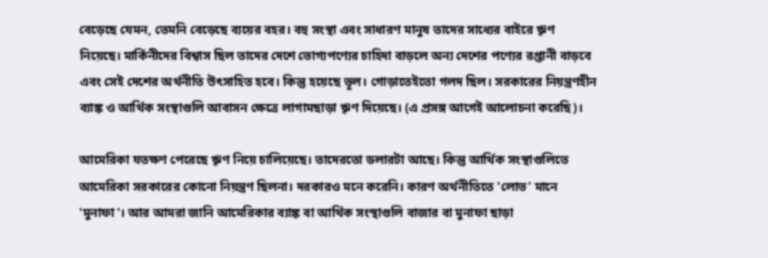বেড়েছে যেমন, তেমনি বেড়েছে ব্যয়ের বহর। বহু সংস্থা এবং সাধারণ মানুষ তাদের সাধ্যের বাইরে ৠণ নিয়েছে। মার্কিনীদের বিশ্বাস ছিল তাদের দেশে ভোগ্যপণ্যের চাহিদা বাড়লে অন্য দেশের পণ্যের রপ্তানী বাড়বে এবং সেই দেশের অর্থনীতি উৎসাহিত হবে। কিন্তু হয়েছে ভূল। গোড়াতেইতো গলদ ছিল। সরকারের নিয়ন্ত্রণহীন ব্যাঙ্ক ও আর্থিক সংস্থাগুলি আবাসন ক্ষেত্রে লাগামছাড়া ৠণ দিয়েছে। (এ প্রসঙ্গ আগেই আলোচনা করেছি)।

আমেরিকা যতক্ষণ পেরেছে ৠণ নিয়ে চালিয়েছে। তাদেরতো ডলারটা আছে। কিন্তু আর্থিক সংস্থাগুলিতে আমেরিকা সরকারের কোনো নিয়ন্ত্রণ ছিলনা। দরকারও মনে করেনি। কারণ অর্থনীতিতে 'লোভ' মানে 'মুনাফা'। আর আমরা জানি আমেরিকার ব্যাঙ্ক বা আর্থিক সংস্থাগুলি বাজার বা মুনাফা ছাড়া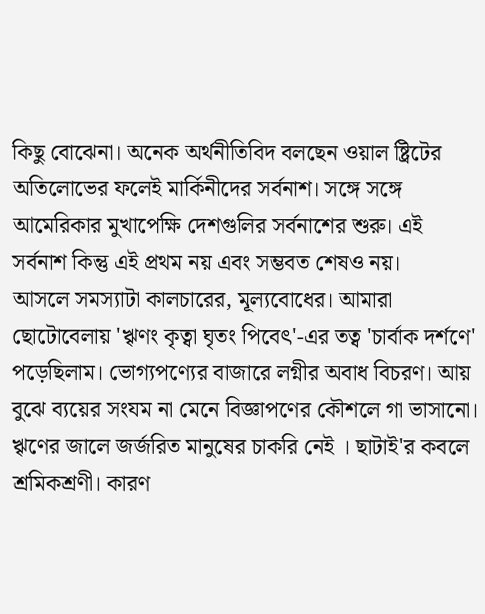কিছু বোঝেনা। অনেক অর্থনীতিবিদ বলছেন ওয়াল ষ্ট্রিটের অতিলোভের ফলেই মার্কিনীদের সর্বনাশ। সঙ্গে সঙ্গে আমেরিকার মুখাপেক্ষি দেশগুলির সর্বনাশের শুরু। এই সর্বনাশ কিন্তু এই প্রথম নয় এবং সম্ভবত শেষও নয়।
আসলে সমস্যাটা কালচারের, মূল্যবোধের। আমারা ছোটোবেলায় 'ৠণং কৃত্বা ঘৃতং পিবেৎ'-এর তত্ব 'চার্বাক দর্শণে' পড়েছিলাম। ভোগ্যপণ্যের বাজারে লগ্নীর অবাধ বিচরণ। আয় বুঝে ব্যয়ের সংযম না মেনে বিজ্ঞাপণের কৌশলে গা ভাসানো। ৠণের জালে জর্জরিত মানুষের চাকরি নেই । ছাটাই'র কবলে শ্রমিকশ্রণী। কারণ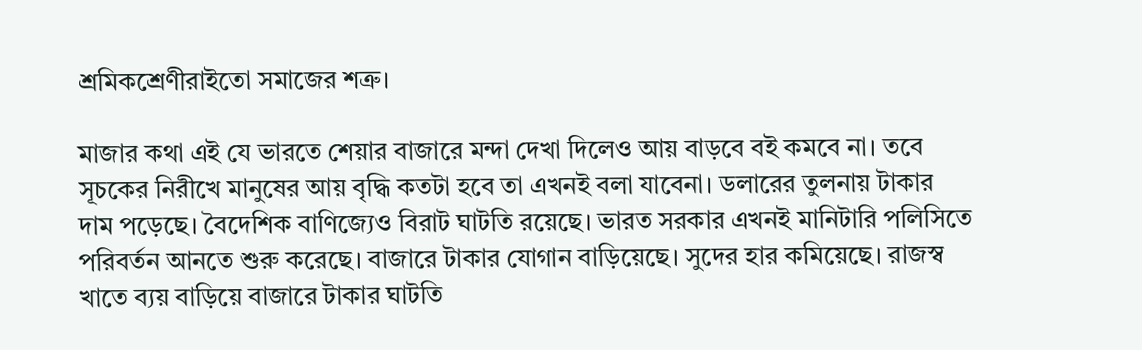শ্রমিকশ্রেণীরাইতো সমাজের শত্রু।

মাজার কথা এই যে ভারতে শেয়ার বাজারে মন্দা দেখা দিলেও আয় বাড়বে বই কমবে না। তবে সূচকের নিরীখে মানুষের আয় বৃদ্ধি কতটা হবে তা এখনই বলা যাবেনা। ডলারের তুলনায় টাকার দাম পড়েছে। বৈদেশিক বাণিজ্যেও বিরাট ঘাটতি রয়েছে। ভারত সরকার এখনই মানিটারি পলিসিতে পরিবর্তন আনতে শুরু করেছে। বাজারে টাকার যোগান বাড়িয়েছে। সুদের হার কমিয়েছে। রাজস্ব খাতে ব্যয় বাড়িয়ে বাজারে টাকার ঘাটতি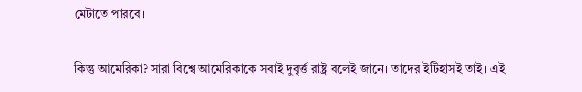মেটাতে পারবে।

কিন্তু আমেরিকা? সারা বিশ্বে আমেরিকাকে সবাই দুবৃর্ত্ত রাষ্ট্র বলেই জানে। তাদের ইটিহাসই তাই। এই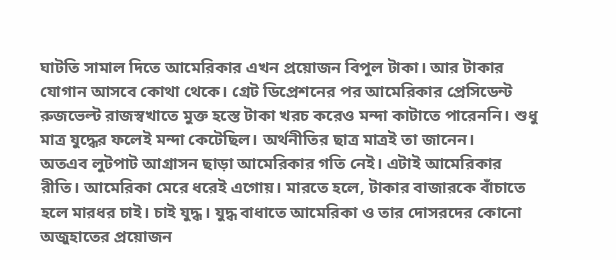ঘাটতি সামাল দিতে আমেরিকার এখন প্রয়োজন বিপুল টাকা। আর টাকার যোগান আসবে কোথা থেকে। গ্রেট ডিপ্রেশনের পর আমেরিকার প্রেসিডেন্ট রুজভেল্ট রাজস্বখাতে মুক্ত হস্তে টাকা খরচ করেও মন্দা কাটাতে পারেননি। শুধু মাত্র যুদ্ধের ফলেই মন্দা কেটেছিল। অর্থনীতির ছাত্র মাত্রই তা জানেন।
অতএব লুটপাট আগ্রাসন ছাড়া আমেরিকার গতি নেই। এটাই আমেরিকার রীতি। আমেরিকা মেরে ধরেই এগোয়। মারতে হলে, টাকার বাজারকে বাঁচাতে হলে মারধর চাই। চাই যুদ্ধ। যুদ্ধ বাধাতে আমেরিকা ও তার দোসরদের কোনো অজুহাতের প্রয়োজন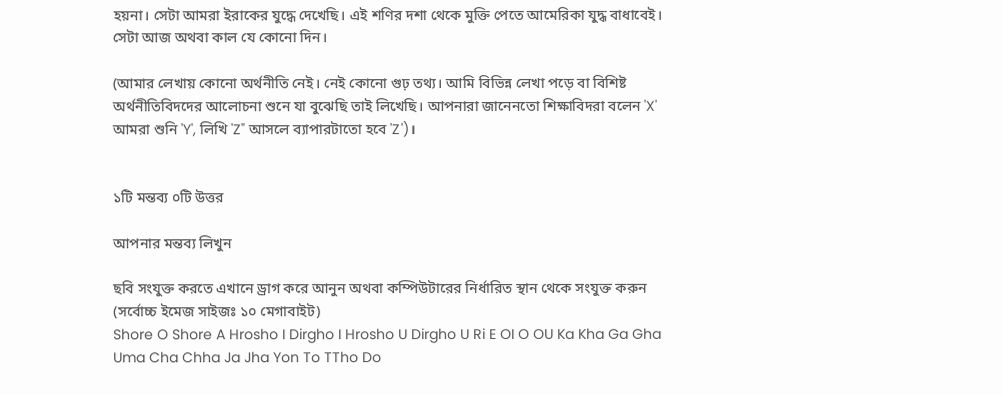হয়না। সেটা আমরা ইরাকের যুদ্ধে দেখেছি। এই শণির দশা থেকে মুক্তি পেতে আমেরিকা যুদ্ধ বাধাবেই। সেটা আজ অথবা কাল যে কোনো দিন।

(আমার লেখায় কোনো অর্থনীতি নেই। নেই কোনো গুঢ় তথ্য। আমি বিভিন্ন লেখা পড়ে বা বিশিষ্ট অর্থনীতিবিদদের আলোচনা শুনে যা বুঝেছি তাই লিখেছি। আপনারা জানেনতো শিক্ষাবিদরা বলেন 'X' আমরা শুনি 'Y', লিখি 'Z" আসলে ব্যাপারটাতো হবে 'Z')।


১টি মন্তব্য ০টি উত্তর

আপনার মন্তব্য লিখুন

ছবি সংযুক্ত করতে এখানে ড্রাগ করে আনুন অথবা কম্পিউটারের নির্ধারিত স্থান থেকে সংযুক্ত করুন (সর্বোচ্চ ইমেজ সাইজঃ ১০ মেগাবাইট)
Shore O Shore A Hrosho I Dirgho I Hrosho U Dirgho U Ri E OI O OU Ka Kha Ga Gha Uma Cha Chha Ja Jha Yon To TTho Do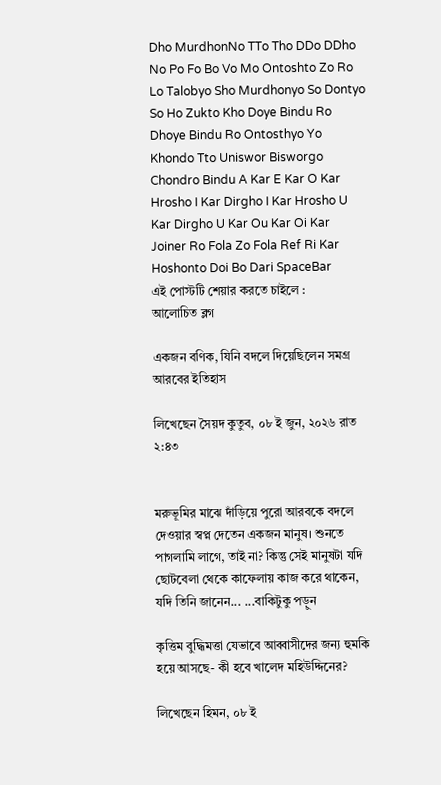Dho MurdhonNo TTo Tho DDo DDho No Po Fo Bo Vo Mo Ontoshto Zo Ro Lo Talobyo Sho Murdhonyo So Dontyo So Ho Zukto Kho Doye Bindu Ro Dhoye Bindu Ro Ontosthyo Yo Khondo Tto Uniswor Bisworgo Chondro Bindu A Kar E Kar O Kar Hrosho I Kar Dirgho I Kar Hrosho U Kar Dirgho U Kar Ou Kar Oi Kar Joiner Ro Fola Zo Fola Ref Ri Kar Hoshonto Doi Bo Dari SpaceBar
এই পোস্টটি শেয়ার করতে চাইলে :
আলোচিত ব্লগ

একজন বণিক, যিনি বদলে দিয়েছিলেন সমগ্র আরবের ইতিহাস

লিখেছেন সৈয়দ কুতুব, ০৮ ই জুন, ২০২৬ রাত ২:৪৩


মরুভূমির মাঝে দাঁড়িয়ে পুরো আরবকে বদলে দেওয়ার স্বপ্ন দেতেন একজন মানুষ। শুনতে পাগলামি লাগে, তাই না? কিন্তু সেই মানুষটা যদি ছোটবেলা থেকে কাফেলায় কাজ করে থাকেন, যদি তিনি জানেন... ...বাকিটুকু পড়ুন

কৃত্তিম বুদ্ধিমত্তা যেভাবে আব্বাসীদের জন্য হুমকি হয়ে আসছে- কী হবে খালেদ মহিউদ্দিনের?

লিখেছেন হিমন, ০৮ ই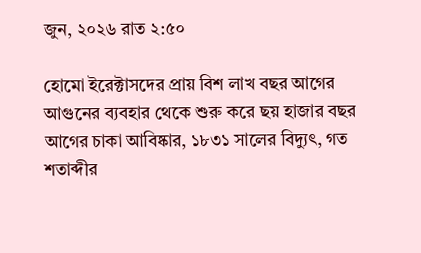জুন, ২০২৬ রাত ২:৫০

হোমো ইরেক্টাসদের প্রায় বিশ লাখ বছর আগের আগুনের ব্যবহার থেকে শুরু করে ছয় হাজার বছর আগের চাকা আবিষ্কার, ১৮৩১ সালের বিদ্যুৎ, গত শতাব্দীর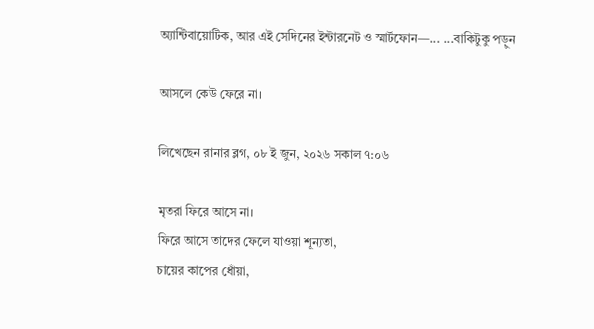অ্যান্টিবায়োটিক, আর এই সেদিনের ইন্টারনেট ও স্মার্টফোন—... ...বাকিটুকু পড়ুন

আসলে কেউ ফেরে না।

লিখেছেন রানার ব্লগ, ০৮ ই জুন, ২০২৬ সকাল ৭:০৬

মৃতরা ফিরে আসে না।
ফিরে আসে তাদের ফেলে যাওয়া শূন্যতা,
চায়ের কাপের ধোঁয়া,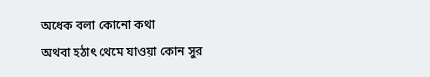অধেক বলা কোনো কথা
অথবা হঠাৎ থেমে যাওয়া কোন সুর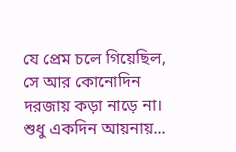যে প্রেম চলে গিয়েছিল,
সে আর কোনোদিন দরজায় কড়া নাড়ে না।
শুধু একদিন আয়নায়...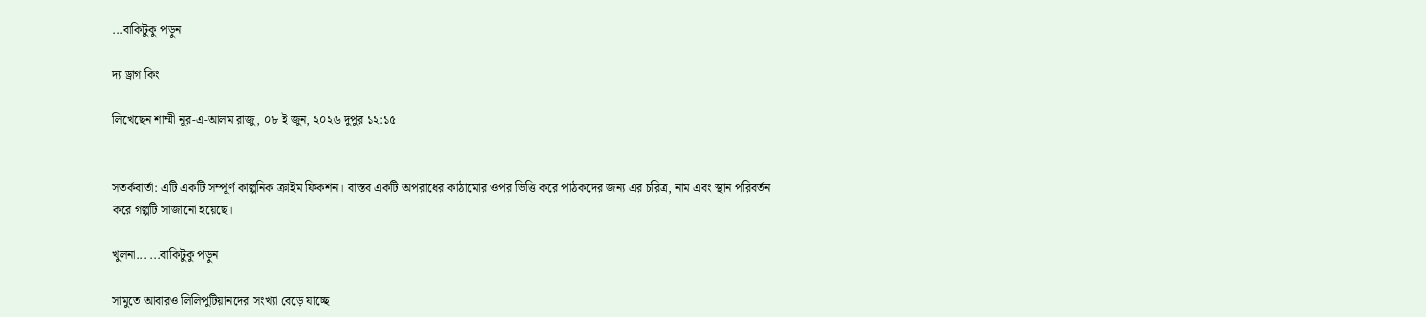...বাকিটুকু পড়ুন

দ্য ড্রাগ কিং

লিখেছেন শাম্মী নূর-এ-আলম রাজু, ০৮ ই জুন, ২০২৬ দুপুর ১২:১৫


সতর্কবার্তা: এটি একটি সম্পূর্ণ কাল্পনিক ক্রাইম ফিকশন। বাস্তব একটি অপরাধের কাঠামোর ওপর ভিত্তি করে পাঠকদের জন্য এর চরিত্র, নাম এবং স্থান পরিবর্তন করে গল্পটি সাজানো হয়েছে।

খুলনা... ...বাকিটুকু পড়ুন

সামুতে আবারও লিলিপুটিয়ানদের সংখ্যা বেড়ে যাচ্ছে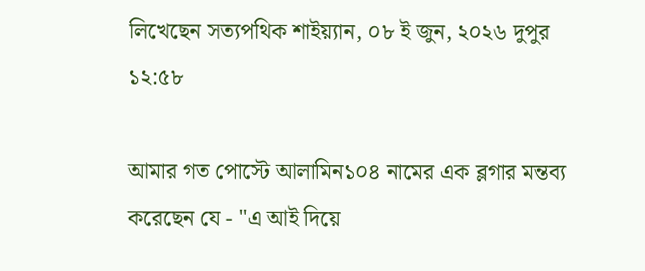লিখেছেন সত্যপথিক শাইয়্যান, ০৮ ই জুন, ২০২৬ দুপুর ১২:৫৮

আমার গত পোস্টে আলামিন১০৪ নামের এক ব্লগার মন্তব্য করেছেন যে - "এ আই দিয়ে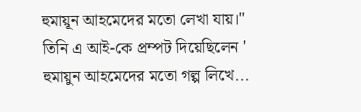হুমায়ূন আহমেদের মতো লেখা যায়।"
তিনি এ আই-কে প্রম্পট দিয়েছিলেন ' হুমায়ুন আহমেদের মতো গল্প লিখে...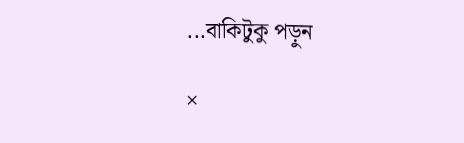...বাকিটুকু পড়ুন

×